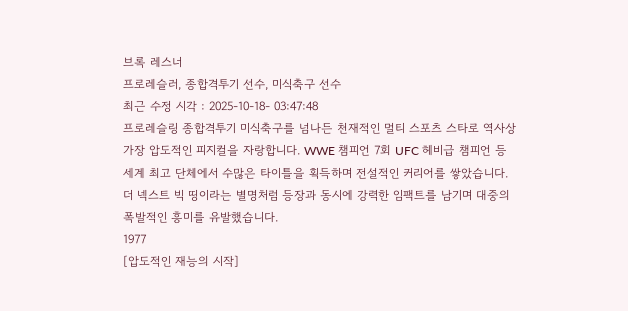브록 레스너
프로레슬러, 종합격투기 선수, 미식축구 선수
최근 수정 시각 : 2025-10-18- 03:47:48
프로레슬링 종합격투기 미식축구를 넘나든 천재적인 멀티 스포츠 스타로 역사상 가장 압도적인 피지컬을 자랑합니다. WWE 챔피언 7회 UFC 헤비급 챔피언 등 세계 최고 단체에서 수많은 타이틀을 획득하며 전설적인 커리어를 쌓았습니다. 더 넥스트 빅 띵이라는 별명처럼 등장과 동시에 강력한 임팩트를 남기며 대중의 폭발적인 흥미를 유발했습니다.
1977
[압도적인 재능의 시작]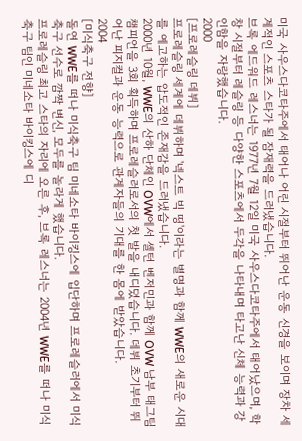미국 사우스다코타주에서 태어나 어린 시절부터 뛰어난 운동 신경을 보이며 장차 세계적인 스포츠 스타가 될 잠재력을 드러냈습니다.
브록 에드워드 레스너는 1977년 7월 12일 미국 사우스다코타주에서 태어났으며, 학창 시절부터 레슬링 등 다양한 스포츠에서 두각을 나타내며 타고난 신체 능력과 강인함을 자랑했습니다.
2000
[프로레슬링 데뷔]
프로레슬링 세계에 데뷔하며 '넥스트 빅 띵'이라는 별명과 함께 WWE의 새로운 시대를 예고하는 압도적인 존재감을 드러냈습니다.
2000년 10월, WWE의 산하 단체인 OVW에서 셸턴 벤저민과 함께 OVW 남부 태그팀 챔피언을 3회 획득하며 프로레슬러로서의 첫 발을 내디뎠습니다. 데뷔 초기부터 뛰어난 피지컬과 운동 능력으로 관계자들의 기대를 한 몸에 받았습니다.
2004
[미식축구 전향]
돌연 WWE를 떠나 미식축구 팀 미네소타 바이킹스에 입단하며 프로레슬러에서 미식축구 선수로 깜짝 변신, 모두를 놀라게 했습니다.
프로레슬링 최고 스타의 자리에 오른 후, 브록 레스너는 2004년 WWE를 떠나 미식축구 팀인 미네소타 바이킹스에 디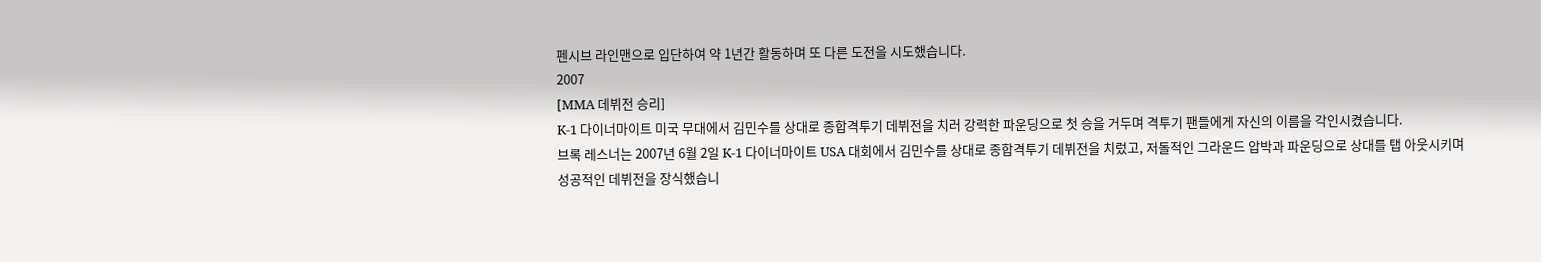펜시브 라인맨으로 입단하여 약 1년간 활동하며 또 다른 도전을 시도했습니다.
2007
[MMA 데뷔전 승리]
K-1 다이너마이트 미국 무대에서 김민수를 상대로 종합격투기 데뷔전을 치러 강력한 파운딩으로 첫 승을 거두며 격투기 팬들에게 자신의 이름을 각인시켰습니다.
브록 레스너는 2007년 6월 2일 K-1 다이너마이트 USA 대회에서 김민수를 상대로 종합격투기 데뷔전을 치렀고, 저돌적인 그라운드 압박과 파운딩으로 상대를 탭 아웃시키며 성공적인 데뷔전을 장식했습니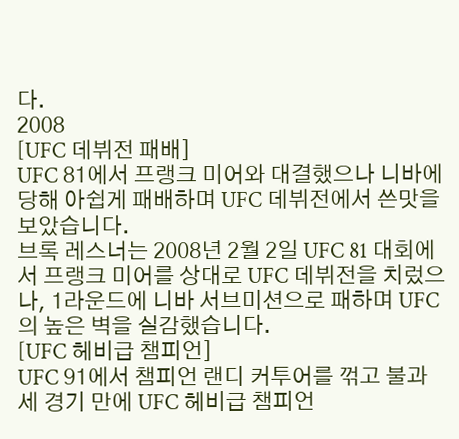다.
2008
[UFC 데뷔전 패배]
UFC 81에서 프랭크 미어와 대결했으나 니바에 당해 아쉽게 패배하며 UFC 데뷔전에서 쓴맛을 보았습니다.
브록 레스너는 2008년 2월 2일 UFC 81 대회에서 프랭크 미어를 상대로 UFC 데뷔전을 치렀으나, 1라운드에 니바 서브미션으로 패하며 UFC의 높은 벽을 실감했습니다.
[UFC 헤비급 챔피언]
UFC 91에서 챔피언 랜디 커투어를 꺾고 불과 세 경기 만에 UFC 헤비급 챔피언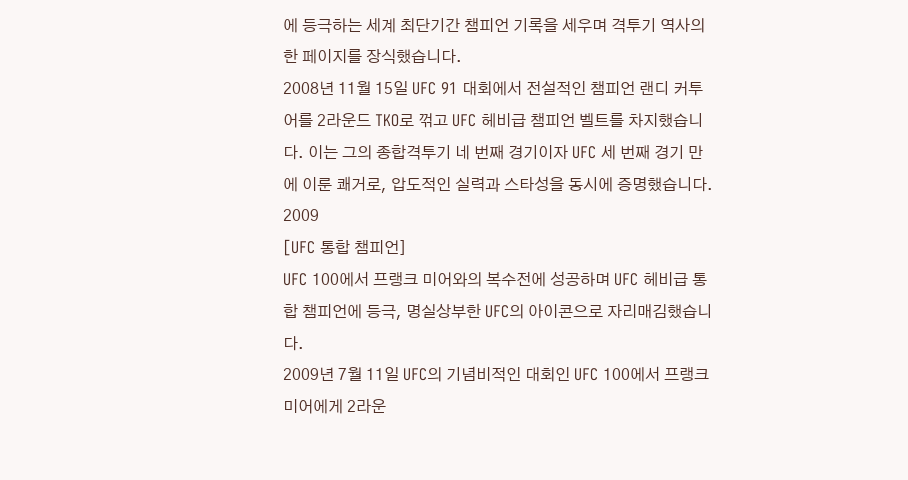에 등극하는 세계 최단기간 챔피언 기록을 세우며 격투기 역사의 한 페이지를 장식했습니다.
2008년 11월 15일 UFC 91 대회에서 전설적인 챔피언 랜디 커투어를 2라운드 TKO로 꺾고 UFC 헤비급 챔피언 벨트를 차지했습니다. 이는 그의 종합격투기 네 번째 경기이자 UFC 세 번째 경기 만에 이룬 쾌거로, 압도적인 실력과 스타성을 동시에 증명했습니다.
2009
[UFC 통합 챔피언]
UFC 100에서 프랭크 미어와의 복수전에 성공하며 UFC 헤비급 통합 챔피언에 등극, 명실상부한 UFC의 아이콘으로 자리매김했습니다.
2009년 7월 11일 UFC의 기념비적인 대회인 UFC 100에서 프랭크 미어에게 2라운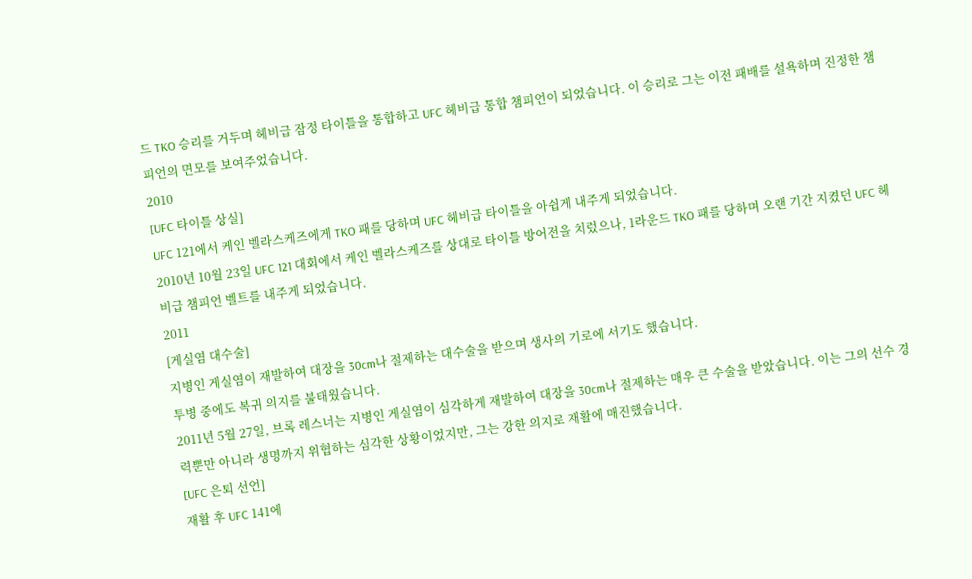드 TKO 승리를 거두며 헤비급 잠정 타이틀을 통합하고 UFC 헤비급 통합 챔피언이 되었습니다. 이 승리로 그는 이전 패배를 설욕하며 진정한 챔피언의 면모를 보여주었습니다.
2010
[UFC 타이틀 상실]
UFC 121에서 케인 벨라스케즈에게 TKO 패를 당하며 UFC 헤비급 타이틀을 아쉽게 내주게 되었습니다.
2010년 10월 23일 UFC 121 대회에서 케인 벨라스케즈를 상대로 타이틀 방어전을 치렀으나, 1라운드 TKO 패를 당하며 오랜 기간 지켰던 UFC 헤비급 챔피언 벨트를 내주게 되었습니다.
2011
[게실염 대수술]
지병인 게실염이 재발하여 대장을 30cm나 절제하는 대수술을 받으며 생사의 기로에 서기도 했습니다.
투병 중에도 복귀 의지를 불태웠습니다.
2011년 5월 27일, 브록 레스너는 지병인 게실염이 심각하게 재발하여 대장을 30cm나 절제하는 매우 큰 수술을 받았습니다. 이는 그의 선수 경력뿐만 아니라 생명까지 위협하는 심각한 상황이었지만, 그는 강한 의지로 재활에 매진했습니다.
[UFC 은퇴 선언]
재활 후 UFC 141에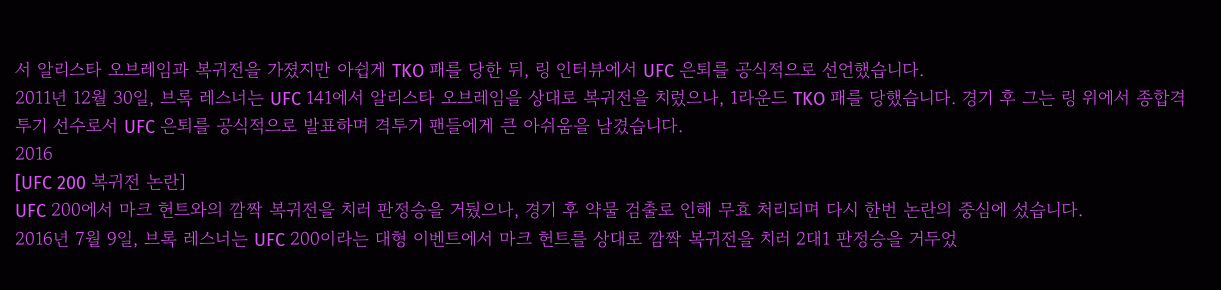서 알리스타 오브레임과 복귀전을 가졌지만 아쉽게 TKO 패를 당한 뒤, 링 인터뷰에서 UFC 은퇴를 공식적으로 선언했습니다.
2011년 12월 30일, 브록 레스너는 UFC 141에서 알리스타 오브레임을 상대로 복귀전을 치렀으나, 1라운드 TKO 패를 당했습니다. 경기 후 그는 링 위에서 종합격투기 선수로서 UFC 은퇴를 공식적으로 발표하며 격투기 팬들에게 큰 아쉬움을 남겼습니다.
2016
[UFC 200 복귀전 논란]
UFC 200에서 마크 헌트와의 깜짝 복귀전을 치러 판정승을 거뒀으나, 경기 후 약물 검출로 인해 무효 처리되며 다시 한번 논란의 중심에 섰습니다.
2016년 7월 9일, 브록 레스너는 UFC 200이라는 대형 이벤트에서 마크 헌트를 상대로 깜짝 복귀전을 치러 2대1 판정승을 거두었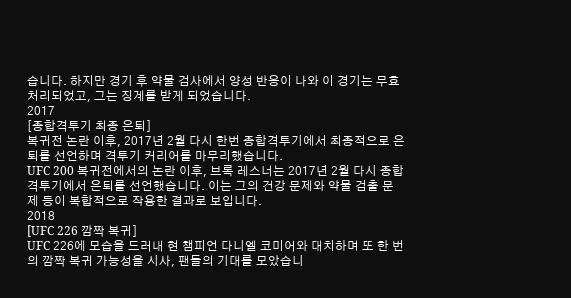습니다. 하지만 경기 후 약물 검사에서 양성 반응이 나와 이 경기는 무효 처리되었고, 그는 징계를 받게 되었습니다.
2017
[종합격투기 최종 은퇴]
복귀전 논란 이후, 2017년 2월 다시 한번 종합격투기에서 최종적으로 은퇴를 선언하며 격투기 커리어를 마무리했습니다.
UFC 200 복귀전에서의 논란 이후, 브록 레스너는 2017년 2월 다시 종합격투기에서 은퇴를 선언했습니다. 이는 그의 건강 문제와 약물 검출 문제 등이 복합적으로 작용한 결과로 보입니다.
2018
[UFC 226 깜짝 복귀]
UFC 226에 모습을 드러내 현 챔피언 다니엘 코미어와 대치하며 또 한 번의 깜짝 복귀 가능성을 시사, 팬들의 기대를 모았습니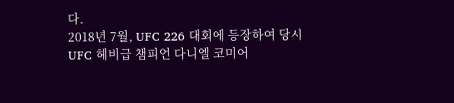다.
2018년 7월, UFC 226 대회에 등장하여 당시 UFC 헤비급 챔피언 다니엘 코미어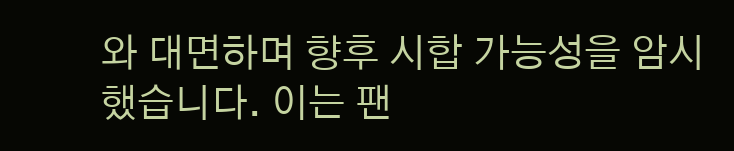와 대면하며 향후 시합 가능성을 암시했습니다. 이는 팬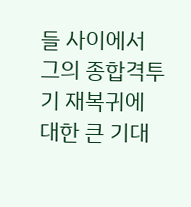들 사이에서 그의 종합격투기 재복귀에 대한 큰 기대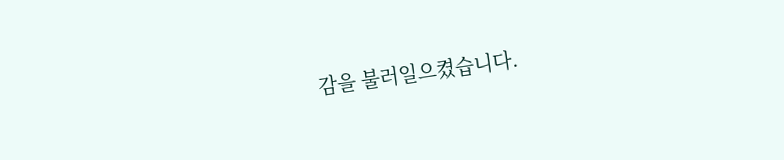감을 불러일으켰습니다.